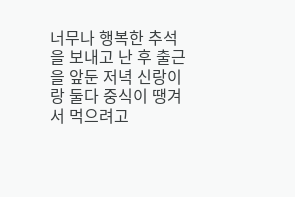너무나 행복한 추석을 보내고 난 후 출근을 앞둔 저녁 신랑이랑 둘다 중식이 땡겨서 먹으려고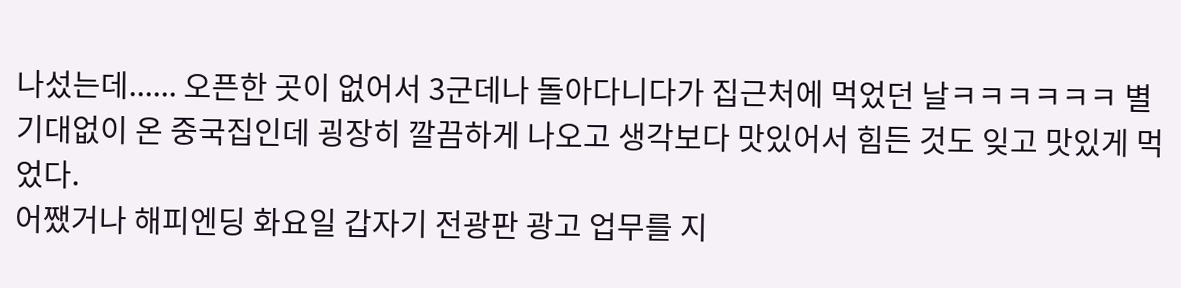나섰는데...... 오픈한 곳이 없어서 3군데나 돌아다니다가 집근처에 먹었던 날ㅋㅋㅋㅋㅋㅋ 별 기대없이 온 중국집인데 굉장히 깔끔하게 나오고 생각보다 맛있어서 힘든 것도 잊고 맛있게 먹었다.
어쨌거나 해피엔딩 화요일 갑자기 전광판 광고 업무를 지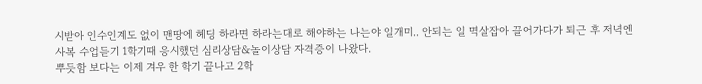시받아 인수인계도 없이 맨땅에 헤딩 하라면 하라는대로 해야하는 나는야 일개미.. 안되는 일 멱살잡아 끌어가다가 퇴근 후 저녁엔 사복 수업듣기 1학기때 응시했던 심리상담&놀이상담 자격증이 나왔다.
뿌듯함 보다는 이제 겨우 한 학기 끝나고 2학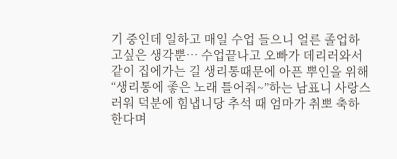기 중인데 일하고 매일 수업 들으니 얼른 졸업하고싶은 생각뿐… 수업끝나고 오빠가 데리러와서 같이 집에가는 길 생리통때문에 아픈 뿌인을 위해 “생리통에 좋은 노래 틀어줘~”하는 남표니 사랑스러워 덕분에 힘냅니당 추석 때 엄마가 취뽀 축하한다며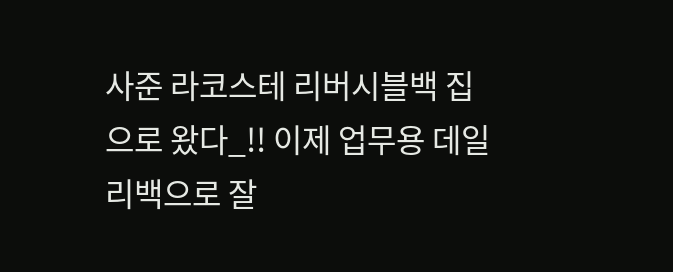사준 라코스테 리버시블백 집으로 왔다_!! 이제 업무용 데일리백으로 잘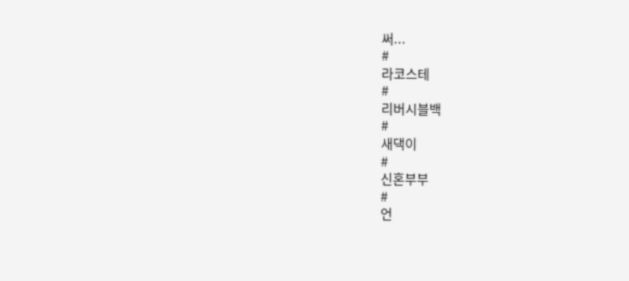써...
#
라코스테
#
리버시블백
#
새댁이
#
신혼부부
#
언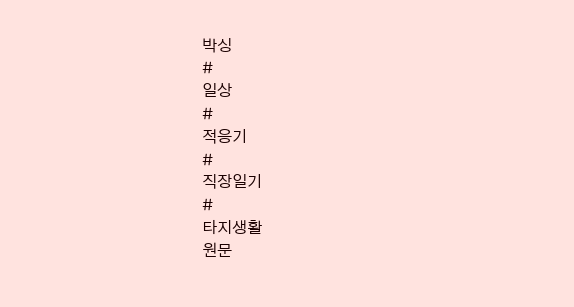박싱
#
일상
#
적응기
#
직장일기
#
타지생활
원문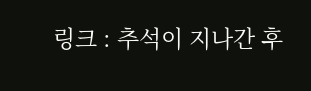링크 : 추석이 지나간 후